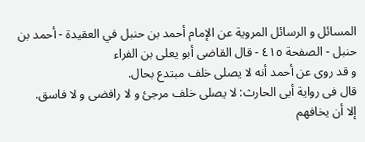المسائل و الرسائل المروية عن الإمام أحمد بن حنبل في العقيدة - أحمد بن حنبل - الصفحة ٤١٥ - قال القاضى أبو يعلى بن الفراء
و قد روى عن أحمد أنه لا يصلى خلف مبتدع بحال.
قال فى رواية أبى الحارث: لا يصلى خلف مرجئ و لا رافضى و لا فاسق.
إلا أن يخافهم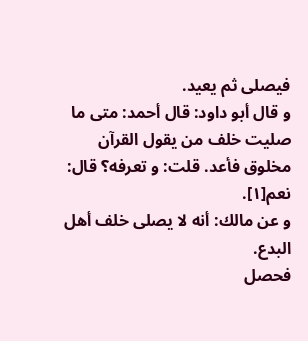فيصلى ثم يعيد.
و قال أبو داود: قال أحمد: متى ما صليت خلف من يقول القرآن مخلوق فأعد. قلت: و تعرفه؟ قال: نعم[١].
و عن مالك: أنه لا يصلى خلف أهل البدع.
فحصل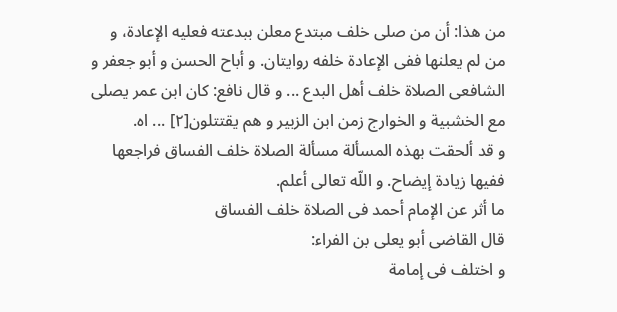من هذا: أن من صلى خلف مبتدع معلن ببدعته فعليه الإعادة، و من لم يعلنها ففى الإعادة خلفه روايتان. و أباح الحسن و أبو جعفر و الشافعى الصلاة خلف أهل البدع ... و قال نافع: كان ابن عمر يصلى مع الخشبية و الخوارج زمن ابن الزبير و هم يقتتلون[٢] ... اه.
و قد ألحقت بهذه المسألة مسألة الصلاة خلف الفساق فراجعها ففيها زيادة إيضاح. و اللّه تعالى أعلم.
ما أثر عن الإمام أحمد فى الصلاة خلف الفساق
قال القاضى أبو يعلى بن الفراء:
و اختلف فى إمامة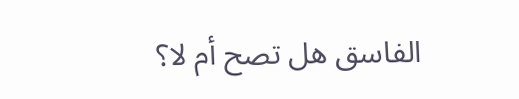الفاسق هل تصح أم لا؟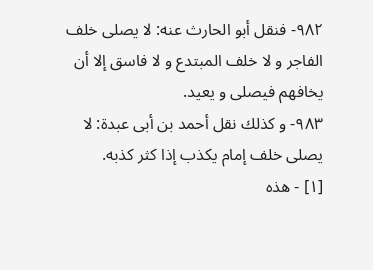٩٨٢- فنقل أبو الحارث عنه: لا يصلى خلف الفاجر و لا خلف المبتدع و لا فاسق إلا أن يخافهم فيصلى و يعيد.
٩٨٣- و كذلك نقل أحمد بن أبى عبدة: لا يصلى خلف إمام يكذب إذا كثر كذبه.
[١] - هذه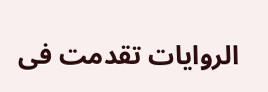الروايات تقدمت فى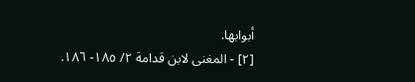أبوابها.
[٢] - المغنى لابن قدامة ٢/ ١٨٥- ١٨٦.